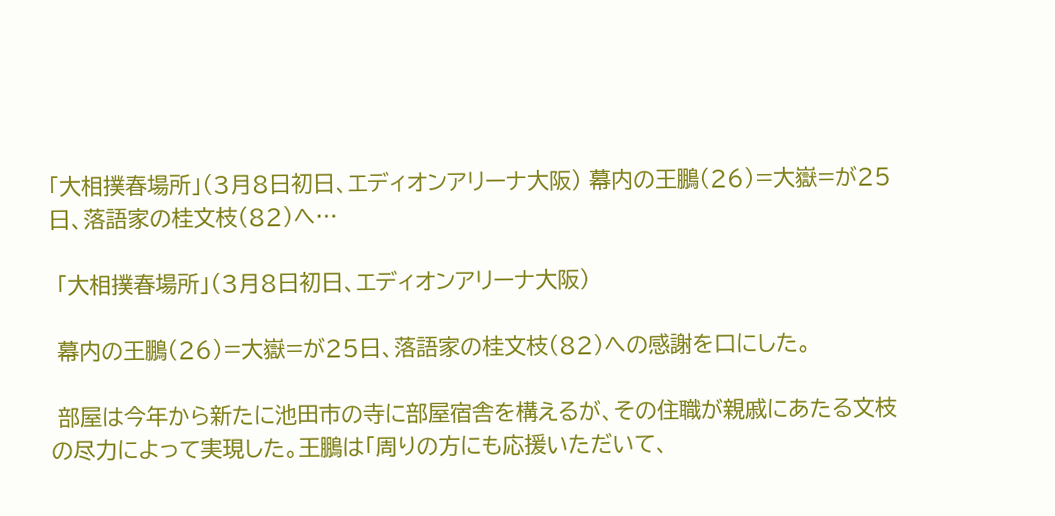「大相撲春場所」(3月8日初日、エディオンアリーナ大阪) 幕内の王鵬(26)=大嶽=が25日、落語家の桂文枝(82)へ…

 「大相撲春場所」(3月8日初日、エディオンアリーナ大阪)

 幕内の王鵬(26)=大嶽=が25日、落語家の桂文枝(82)への感謝を口にした。

 部屋は今年から新たに池田市の寺に部屋宿舎を構えるが、その住職が親戚にあたる文枝の尽力によって実現した。王鵬は「周りの方にも応援いただいて、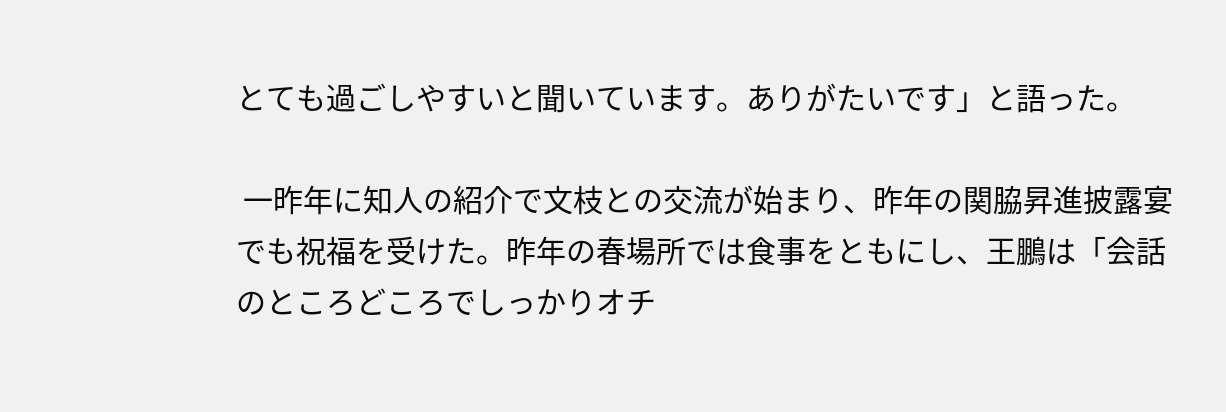とても過ごしやすいと聞いています。ありがたいです」と語った。

 一昨年に知人の紹介で文枝との交流が始まり、昨年の関脇昇進披露宴でも祝福を受けた。昨年の春場所では食事をともにし、王鵬は「会話のところどころでしっかりオチ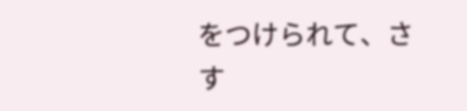をつけられて、さす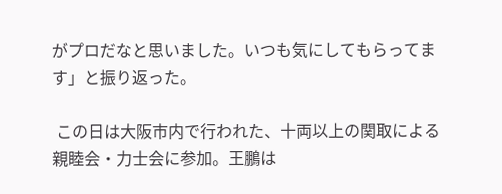がプロだなと思いました。いつも気にしてもらってます」と振り返った。

 この日は大阪市内で行われた、十両以上の関取による親睦会・力士会に参加。王鵬は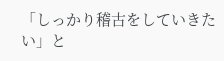「しっかり稽古をしていきたい」と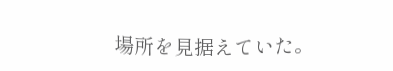場所を見据えていた。